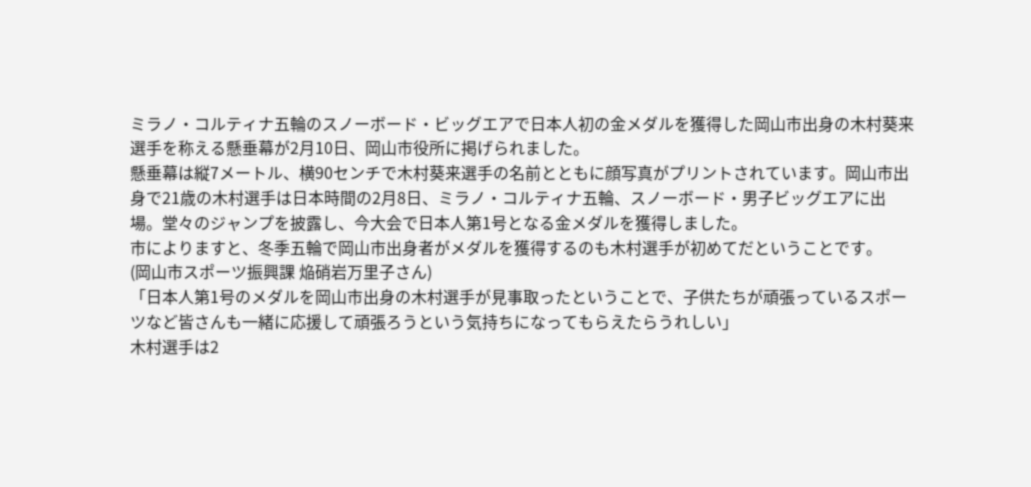ミラノ・コルティナ五輪のスノーボード・ビッグエアで日本人初の金メダルを獲得した岡山市出身の木村葵来選手を称える懸垂幕が2月10日、岡山市役所に掲げられました。
懸垂幕は縦7メートル、横90センチで木村葵来選手の名前とともに顔写真がプリントされています。岡山市出身で21歳の木村選手は日本時間の2月8日、ミラノ・コルティナ五輪、スノーボード・男子ビッグエアに出場。堂々のジャンプを披露し、今大会で日本人第1号となる金メダルを獲得しました。
市によりますと、冬季五輪で岡山市出身者がメダルを獲得するのも木村選手が初めてだということです。
(岡山市スポーツ振興課 焔硝岩万里子さん)
「日本人第1号のメダルを岡山市出身の木村選手が見事取ったということで、子供たちが頑張っているスポーツなど皆さんも一緒に応援して頑張ろうという気持ちになってもらえたらうれしい」
木村選手は2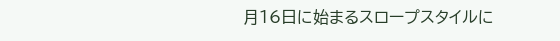月16日に始まるスロープスタイルに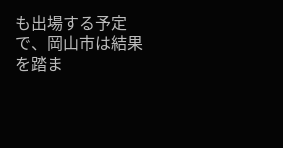も出場する予定で、岡山市は結果を踏ま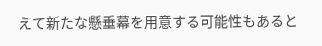えて新たな懸垂幕を用意する可能性もあると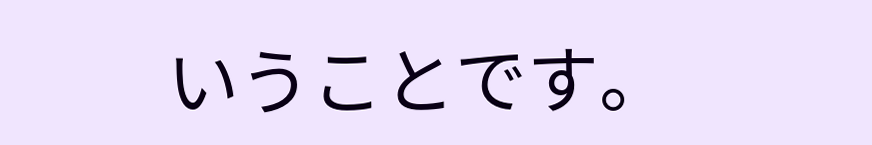いうことです。